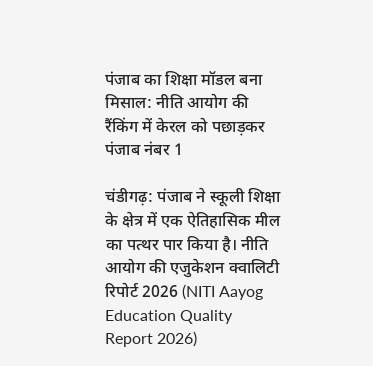पंजाब का शिक्षा मॉडल बना मिसाल: नीति आयोग की रैंकिंग में केरल को पछाड़कर पंजाब नंबर 1

चंडीगढ़: पंजाब ने स्कूली शिक्षा के क्षेत्र में एक ऐतिहासिक मील का पत्थर पार किया है। नीति आयोग की एजुकेशन क्वालिटी रिपोर्ट 2026 (NITI Aayog Education Quality Report 2026)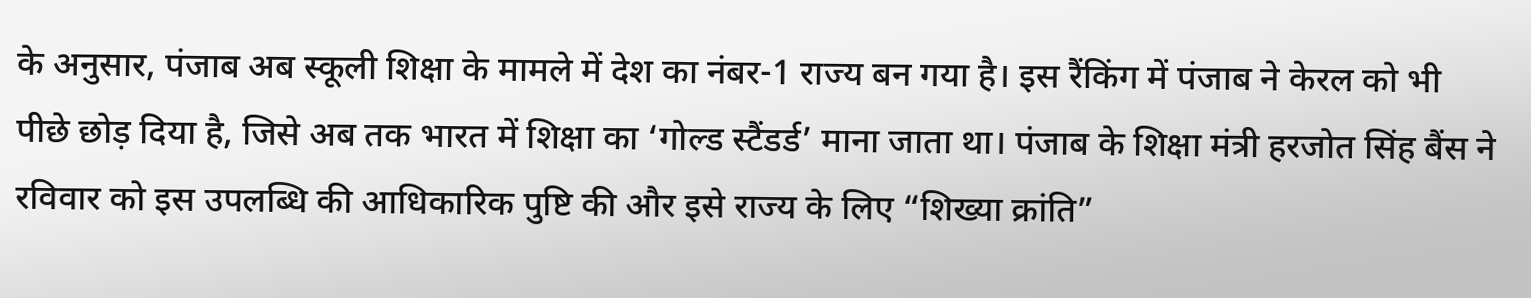के अनुसार, पंजाब अब स्कूली शिक्षा के मामले में देश का नंबर-1 राज्य बन गया है। इस रैंकिंग में पंजाब ने केरल को भी पीछे छोड़ दिया है, जिसे अब तक भारत में शिक्षा का ‘गोल्ड स्टैंडर्ड’ माना जाता था। पंजाब के शिक्षा मंत्री हरजोत सिंह बैंस ने रविवार को इस उपलब्धि की आधिकारिक पुष्टि की और इसे राज्य के लिए “शिख्या क्रांति”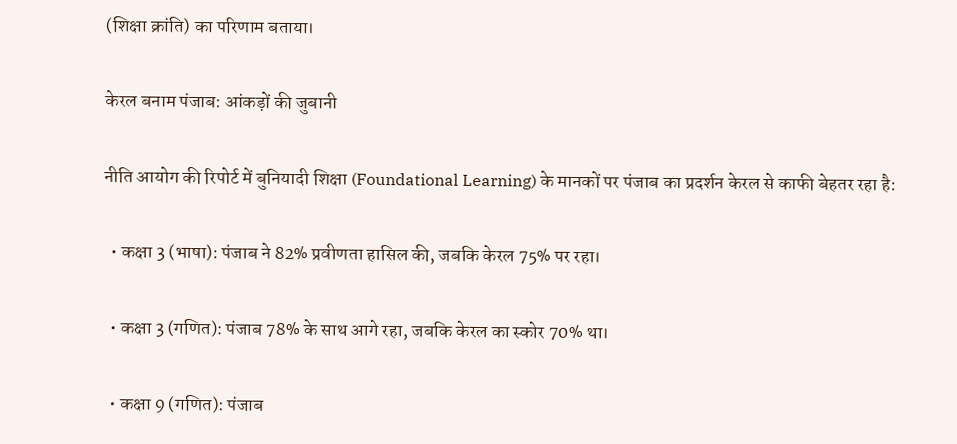(शिक्षा क्रांति) का परिणाम बताया।

केरल बनाम पंजाब: आंकड़ों की जुबानी

नीति आयोग की रिपोर्ट में बुनियादी शिक्षा (Foundational Learning) के मानकों पर पंजाब का प्रदर्शन केरल से काफी बेहतर रहा है:

  • कक्षा 3 (भाषा): पंजाब ने 82% प्रवीणता हासिल की, जबकि केरल 75% पर रहा।

  • कक्षा 3 (गणित): पंजाब 78% के साथ आगे रहा, जबकि केरल का स्कोर 70% था।

  • कक्षा 9 (गणित): पंजाब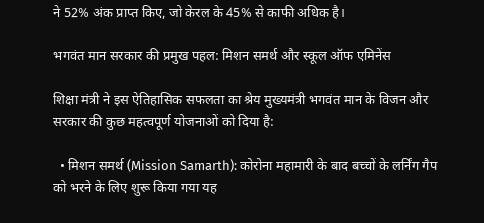ने 52% अंक प्राप्त किए, जो केरल के 45% से काफी अधिक है।

भगवंत मान सरकार की प्रमुख पहल: मिशन समर्थ और स्कूल ऑफ एमिनेंस

शिक्षा मंत्री ने इस ऐतिहासिक सफलता का श्रेय मुख्यमंत्री भगवंत मान के विजन और सरकार की कुछ महत्वपूर्ण योजनाओं को दिया है:

  • मिशन समर्थ (Mission Samarth): कोरोना महामारी के बाद बच्चों के लर्निंग गैप को भरने के लिए शुरू किया गया यह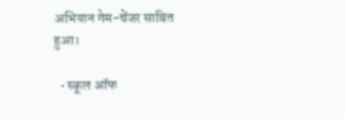अभियान गेम-चेंजर साबित हुआ।

  • स्कूल ऑफ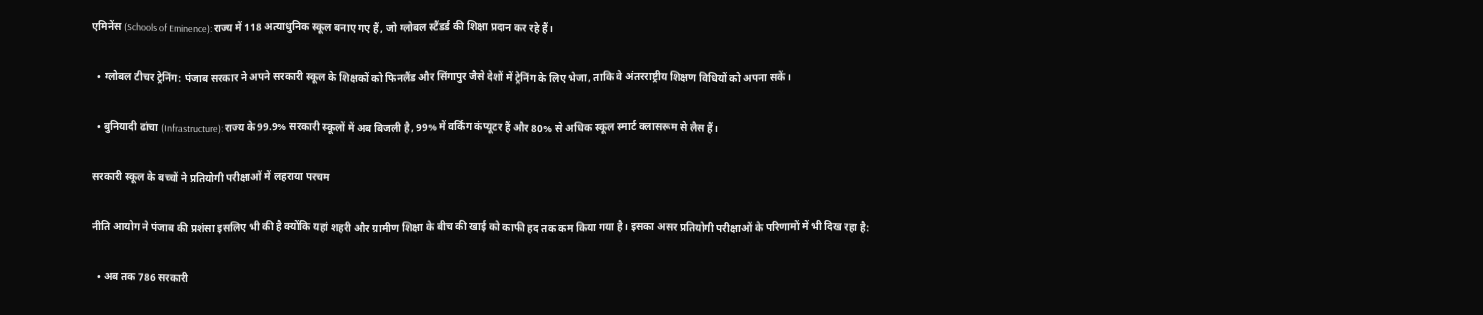एमिनेंस (Schools of Eminence): राज्य में 118 अत्याधुनिक स्कूल बनाए गए हैं, जो ग्लोबल स्टैंडर्ड की शिक्षा प्रदान कर रहे हैं।

  • ग्लोबल टीचर ट्रेनिंग: पंजाब सरकार ने अपने सरकारी स्कूल के शिक्षकों को फिनलैंड और सिंगापुर जैसे देशों में ट्रेनिंग के लिए भेजा, ताकि वे अंतरराष्ट्रीय शिक्षण विधियों को अपना सकें।

  • बुनियादी ढांचा (Infrastructure): राज्य के 99.9% सरकारी स्कूलों में अब बिजली है, 99% में वर्किंग कंप्यूटर हैं और 80% से अधिक स्कूल स्मार्ट क्लासरूम से लैस हैं।

सरकारी स्कूल के बच्चों ने प्रतियोगी परीक्षाओं में लहराया परचम

नीति आयोग ने पंजाब की प्रशंसा इसलिए भी की है क्योंकि यहां शहरी और ग्रामीण शिक्षा के बीच की खाई को काफी हद तक कम किया गया है। इसका असर प्रतियोगी परीक्षाओं के परिणामों में भी दिख रहा है:

  • अब तक 786 सरकारी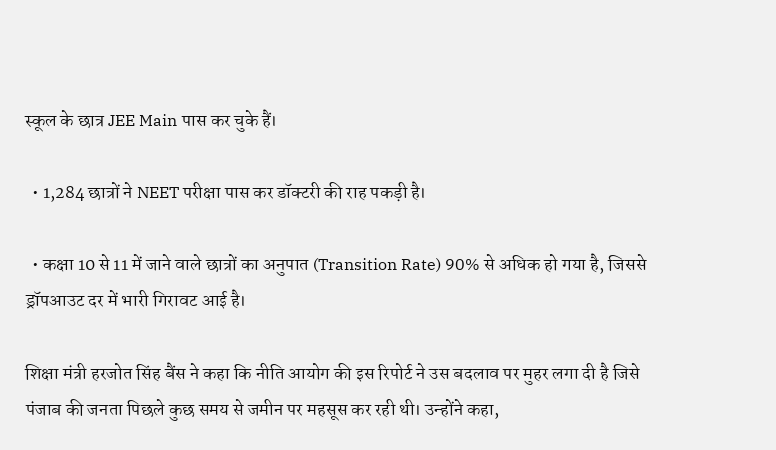स्कूल के छात्र JEE Main पास कर चुके हैं।

  • 1,284 छात्रों ने NEET परीक्षा पास कर डॉक्टरी की राह पकड़ी है।

  • कक्षा 10 से 11 में जाने वाले छात्रों का अनुपात (Transition Rate) 90% से अधिक हो गया है, जिससे ड्रॉपआउट दर में भारी गिरावट आई है।

शिक्षा मंत्री हरजोत सिंह बैंस ने कहा कि नीति आयोग की इस रिपोर्ट ने उस बदलाव पर मुहर लगा दी है जिसे पंजाब की जनता पिछले कुछ समय से जमीन पर महसूस कर रही थी। उन्होंने कहा,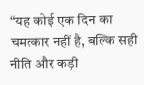“यह कोई एक दिन का चमत्कार नहीं है, बल्कि सही नीति और कड़ी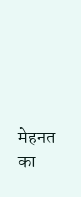मेहनत का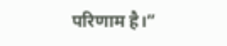परिणाम है।”